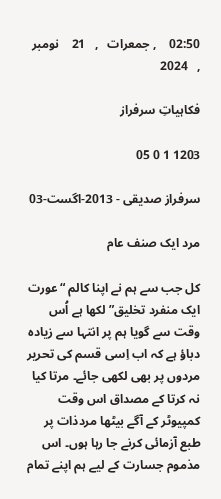02:50    , جمعرات   ,   21    نومبر   ,   2024

فکاہیاتِ سرفراز

1203 1 0 05

سرفراز صدیقی - 2013-اگست-03

مرد ایک صنف عام

کل جب سے ہم نے اپنا کالم “عورت ایک منفرد تخلیق” لکھا ہے اُس وقت سے گویا ہم پر انتہا سے زیادہ دباؤ ہے کہ اب اِسی قسم کی تحریر مردوں پر بھی لکھی جائے۔ مرتا کیا نہ کرتا کے مصداق اس وقت کمپیوٹر کے آگے بیٹھا مردذات پر طبع آزمائی کرنے جا رہا ہوں۔ اس مذموم جسارت کے لیے ہم اپنے تمام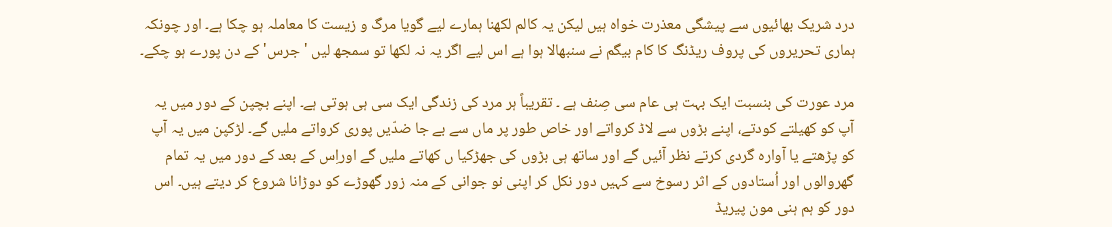درد شریک بھائیوں سے پیشگی معذرت خواہ ہیں لیکن یہ کالم لکھنا ہمارے لیے گویا مرگ و زیست کا معاملہ ہو چکا ہے۔ اور چونکہ ہماری تحریروں کی پروف ریڈنگ کا کام بیگم نے سنبھالا ہوا ہے اس لیے اگر یہ نہ لکھا تو سمجھ لیں 'جرس' کے دن پورے ہو چکے۔

مرد عورت کی بنسبت ایک بہت ہی عام سی صِنف ہے ۔ تقریباً ہر مرد کی زندگی ایک سی ہی ہوتی ہے۔ اپنے بچپن کے دور میں یہ آپ کو کھیلتے کودتے، اپنے بڑوں سے لاڈ کرواتے اور خاص طور پر ماں سے بے جا ضدّیں پوری کرواتے ملیں گے۔ لڑکپن میں یہ آپ کو پڑھتے یا آوارہ گردی کرتے نظر آئیں گے اور ساتھ ہی بڑوں کی جھڑکیا ں کھاتے ملیں گے اوراِس کے بعد کے دور میں یہ تمام گھروالوں اور اُستادوں کے اثر رسوخ سے کہیں دور نکل کر اپنی نو جوانی کے منہ زور گھوڑے کو دوڑانا شروع کر دیتے ہیں۔ اس دور کو ہم ہنی مون پیریڈ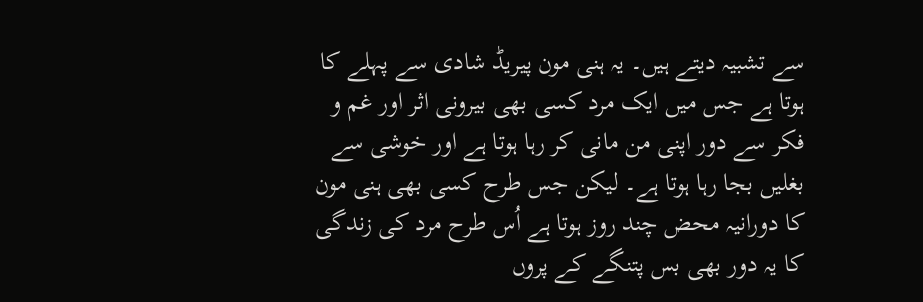سے تشبیہ دیتے ہیں۔ یہ ہنی مون پیریڈ شادی سے پہلے کا ہوتا ہے جس میں ایک مرد کسی بھی بیرونی اثر اور غم و فکر سے دور اپنی من مانی کر رہا ہوتا ہے اور خوشی سے بغلیں بجا رہا ہوتا ہے۔ لیکن جس طرح کسی بھی ہنی مون کا دورانیہ محض چند روز ہوتا ہے اُس طرح مرد کی زندگی کا یہ دور بھی بس پتنگے کے پروں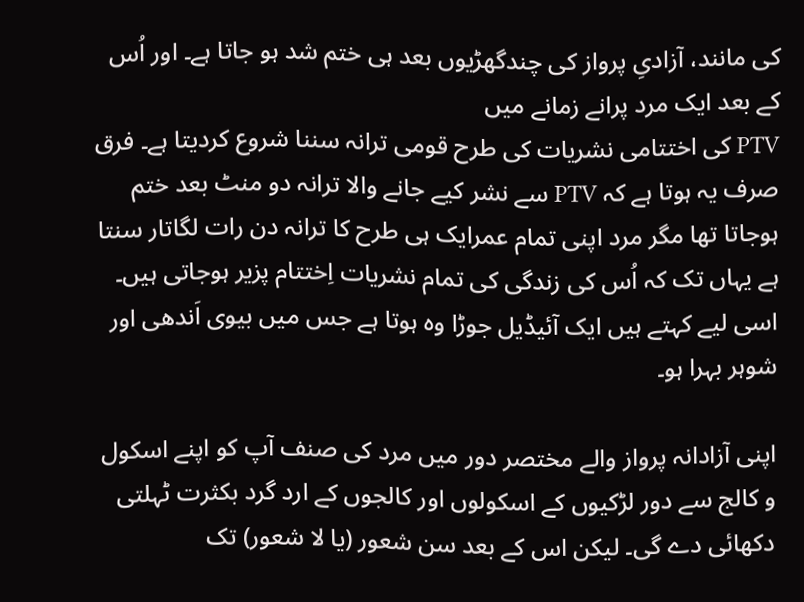کی مانند، آزادیِ پرواز کی چندگھڑیوں بعد ہی ختم شد ہو جاتا ہے۔ اور اُس کے بعد ایک مرد پرانے زمانے میں
PTV کی اختتامی نشریات کی طرح قومی ترانہ سننا شروع کردیتا ہے۔ فرق صرف یہ ہوتا ہے کہ PTV سے نشر کیے جانے والا ترانہ دو منٹ بعد ختم ہوجاتا تھا مگر مرد اپنی تمام عمرایک ہی طرح کا ترانہ دن رات لگاتار سنتا ہے یہاں تک کہ اُس کی زندگی کی تمام نشریات اِختتام پزیر ہوجاتی ہیں۔ اسی لیے کہتے ہیں ایک آئیڈیل جوڑا وہ ہوتا ہے جس میں بیوی اَندھی اور شوہر بہرا ہو۔

اپنی آزادانہ پرواز والے مختصر دور میں مرد کی صنف آپ کو اپنے اسکول و کالج سے دور لڑکیوں کے اسکولوں اور کالجوں کے ارد گرد بکثرت ٹہلتی دکھائی دے گی۔ لیکن اس کے بعد سن شعور (یا لا شعور) تک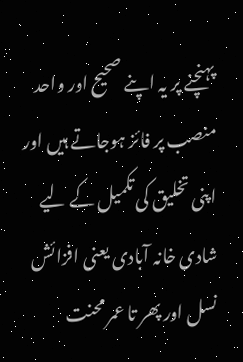پہنچنے پر یہ اپنے صحیح اور واحد منصب پر فائز ہوجاتے ہیں اور اپنی تخلیق کی تکمیل کے لیے شادی خانہ آبادی یعنی افزائش نسل اور پھر تا عمر محنت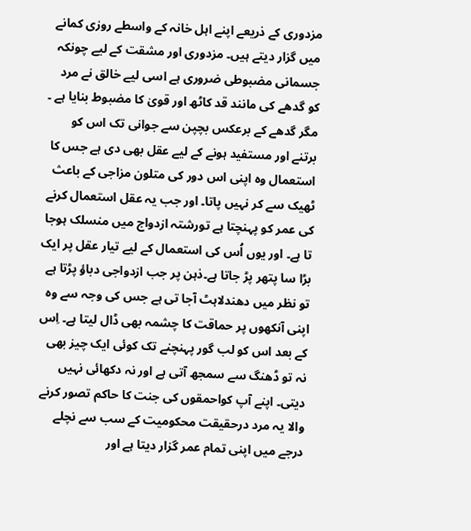مزدوری کے ذریعے اپنے اہل خانہ کے واسطے روزی کمانے میں گزار دیتے ہیں۔ مزدوری اور مشقت کے لیے چونکہ جسمانی مضبوطی ضروری ہے اسی لیے خالق نے مرد کو گدھے کی مانند قد کاٹھ اور قویٰ کا مضبوط بنایا ہے ۔ مگر گدھے کے برعکس بچپن سے جوانی تک اس کو برتنے اور مستفید ہونے کے لیے عقل بھی دی ہے جس کا استعمال وہ اپنی اس دور کی متلون مزاجی کے باعث ٹھیک سے کر نہیں پاتا۔ اور جب یہ عقل استعمال کرنے کی عمر کو پہنچتا ہے تورشتہ ازدواج میں منسلک ہوجا تا ہے۔ اور یوں اُس کی استعمال کے لیے تیار عقل پر ایک بڑا سا پتھر پڑ جاتا ہے۔ذہن پر جب ازدواجی دباؤ پڑتا ہے تو نظر میں دھندلاہٹ آجا تی ہے جس کی وجہ سے وہ اپنی آنکھوں پر حماقت کا چشمہ بھی ڈال لیتا ہے۔ اِس کے بعد اس کو لب گور پہنچنے تک کوئی ایک چیز بھی نہ تو ڈھنگ سے سمجھ آتی ہے اور نہ دکھائی نہیں دیتی۔ اپنے آپ کواحمقوں کی جنت کا حاکم تصور کرنے والا یہ مرد درحقیقت محکومیت کے سب سے نچلے درجے میں اپنی تمام عمر گزار دیتا ہے اور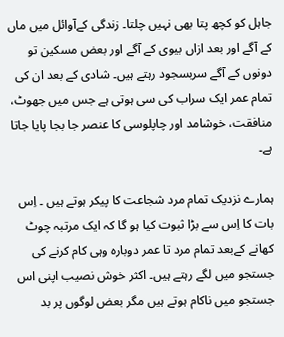جاہل کو کچھ پتا بھی نہیں چلتا۔ زندگی کےآوائل میں ماں کے آگے اور بعد ازاں بیوی کے آگے اور بعض مسکین تو دونوں کے آگے سربسجود رہتے ہیں۔ شادی کے بعد ان کی تمام عمر ایک سراب کی سی ہوتی ہے جس میں جھوٹ، منافقت، خوشامد اور چاپلوسی کا عنصر جا بجا پایا جاتا ہے۔

ہمارے نزدیک تمام مرد شجاعت کا پیکر ہوتے ہیں ۔ اِس بات کا اِس سے بڑا ثبوت کیا ہو گا کہ ایک مرتبہ چوٹ کھانے کےبعد تمام مرد تا عمر دوبارہ وہی کام کرنے کی جستجو میں لگے رہتے ہیں۔ اکثر خوش نصیب اپنی اس جستجو میں ناکام ہوتے ہیں مگر بعض لوگوں پر بد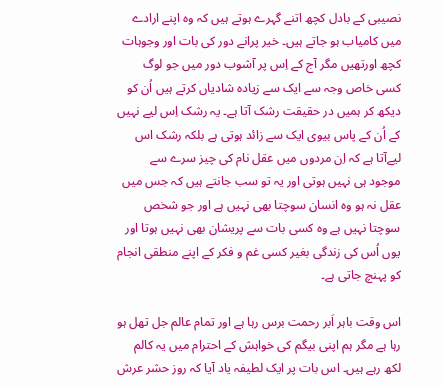نصیبی کے بادل کچھ اتنے گہرے ہوتے ہیں کہ وہ اپنے ارادے میں کامیاب ہو جاتے ہیں۔ خیر پرانے دور کی بات اور وجوہات کچھ اورتھیں مگر آج کے اِس پر آشوب دور میں جو لوگ کسی خاص وجہ سے ایک سے زیادہ شادیاں کرتے ہیں اُن کو دیکھ کر ہمیں در حقیقت رشک آتا ہے۔ یہ رشک اِس لیے نہیں کے اُن کے پاس بیوی ایک سے زائد ہوتی ہے بلکہ رشک اس لیےآتا ہے کہ اِن مردوں میں عقل نام کی چیز سرے سے موجود ہی نہیں ہوتی اور یہ تو سب جانتے ہیں کہ جس میں عقل نہ ہو وہ انسان سوچتا بھی نہیں ہے اور جو شخص سوچتا نہیں ہے وہ کسی بات سے پریشان بھی نہیں ہوتا اور یوں اُس کی زندگی بغیر کسی غم و فکر کے اپنے منطقی انجام کو پہنچ جاتی ہے۔

اس وقت باہر اَبر رحمت برس رہا ہے اور تمام عالم جل تھل ہو رہا ہے مگر ہم اپنی بیگم کی خواہش کے احترام میں یہ کالم لکھ رہے ہیں۔ اس بات پر ایک لطیفہ یاد آیا کہ روز حشر عرش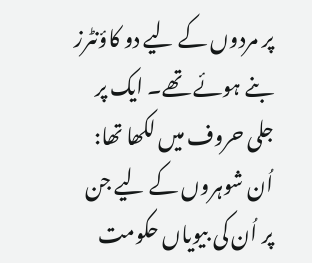پر مردوں کے لیے دو کاؤنٹرز بنے ہوئے تھے۔ ایک پر جلی حروف میں لکھا تھا: اُن شوہروں کے لیے جن پر اُن کی بیویاں حکومت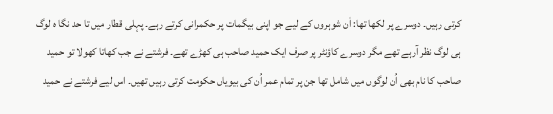کرتی رہیں۔ دوسرے پر لکھا تھا: اٰن شوہروں کے لیے جو اپنی بیگمات پر حکمرانی کرتے رہے۔ پہلی قطار میں تا حد نگا ہ لوگ ہی لوگ نظر آرہے تھے مگر دوسرے کاؤنٹر پر صرف ایک حمید صاحب ہی کھڑے تھے۔ فرشتے نے جب کھاتا کھولا تو حمید صاحب کا نام بھی اُن لوگوں میں شامل تھا جن پر تمام عمر اُن کی بیویاں حکومت کرتی رہیں تھیں۔ اس لیے فرشتے نے حمید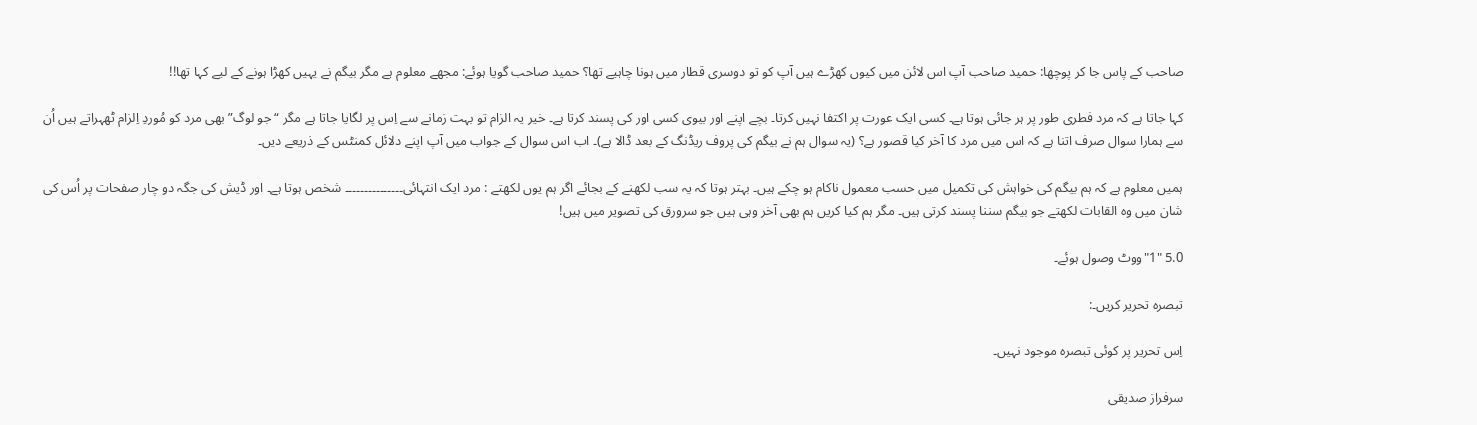صاحب کے پاس جا کر پوچھا: حمید صاحب آپ اس لائن میں کیوں کھڑے ہیں آپ کو تو دوسری قطار میں ہونا چاہیے تھا؟ حمید صاحب گویا ہوئے: مجھے معلوم ہے مگر بیگم نے یہیں کھڑا ہونے کے لیے کہا تھا!!

کہا جاتا ہے کہ مرد فطری طور پر ہر جائی ہوتا ہے۔ کسی ایک عورت پر اکتفا نہیں کرتا۔ بچے اپنے اور بیوی کسی اور کی پسند کرتا ہے۔ خیر یہ الزام تو بہت زمانے سے اِس پر لگایا جاتا ہے مگر “جو لوگ” بھی مرد کو مُوردِ اِلزام ٹھہراتے ہیں اُن سے ہمارا سوال صرف اتنا ہے کہ اس میں مرد کا آخر کیا قصور ہے؟ (یہ سوال ہم نے بیگم کی پروف ریڈنگ کے بعد ڈالا ہے)۔ اب اس سوال کے جواب میں آپ اپنے دلائل کمنٹس کے ذریعے دیں۔

ہمیں معلوم ہے کہ ہم بیگم کی خواہش کی تکمیل میں حسب معمول ناکام ہو چکے ہیں۔ بہتر ہوتا کہ یہ سب لکھنے کے بجائے اگر ہم یوں لکھتے : مرد ایک انتہائی۔۔۔۔۔۔۔۔۔۔۔۔۔۔۔ شخص ہوتا ہے۔ اور ڈیش کی جگہ دو چار صفحات پر اُس کی شان میں وہ القابات لکھتے جو بیگم سننا پسند کرتی ہیں۔ مگر ہم کیا کریں ہم بھی آخر وہی ہیں جو سرورق کی تصویر میں ہیں!

5.0 "1"ووٹ وصول ہوئے۔

تبصرہ تحریر کریں۔:

اِس تحریر پر کوئی تبصرہ موجود نہیں۔

سرفراز صدیقی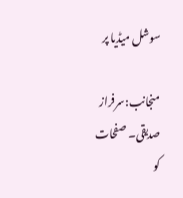سوشل میڈیا پر

منجانب:سرفراز صدیقی۔ صفحات کو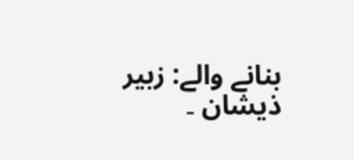بنانے والے: زبیر ذیشان ۔